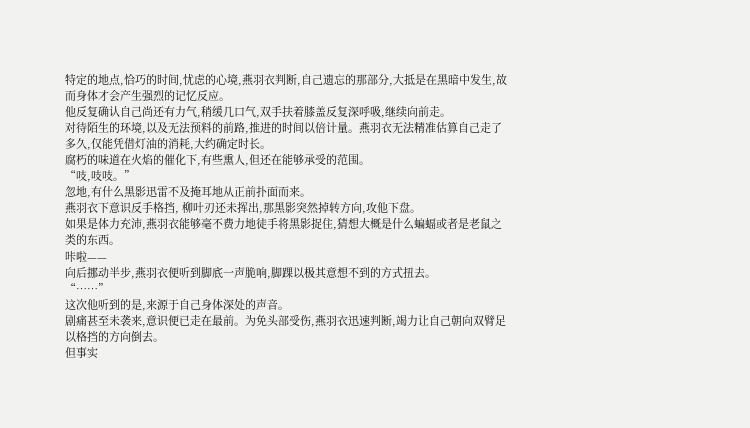特定的地点,恰巧的时间,忧虑的心境,燕羽衣判断,自己遗忘的那部分,大抵是在黑暗中发生,故而身体才会产生强烈的记忆反应。
他反复确认自己尚还有力气,稍缓几口气,双手扶着膝盖反复深呼吸,继续向前走。
对待陌生的环境,以及无法预料的前路,推进的时间以倍计量。燕羽衣无法精准估算自己走了多久,仅能凭借灯油的消耗,大约确定时长。
腐朽的味道在火焰的催化下,有些熏人,但还在能够承受的范围。
“吱,吱吱。”
忽地,有什么黑影迅雷不及掩耳地从正前扑面而来。
燕羽衣下意识反手格挡, 柳叶刃还未挥出,那黑影突然掉转方向,攻他下盘。
如果是体力充沛,燕羽衣能够毫不费力地徒手将黑影捉住,猜想大概是什么蝙蝠或者是老鼠之类的东西。
咔啦——
向后挪动半步,燕羽衣便听到脚底一声脆响,脚踝以极其意想不到的方式扭去。
“……”
这次他听到的是,来源于自己身体深处的声音。
剧痛甚至未袭来,意识便已走在最前。为免头部受伤,燕羽衣迅速判断,竭力让自己朝向双臂足以格挡的方向倒去。
但事实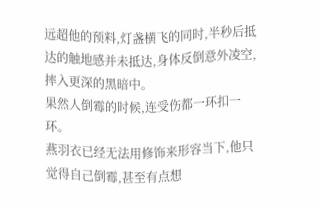远超他的预料,灯盏横飞的同时,半秒后抵达的触地感并未抵达,身体反倒意外凌空,摔入更深的黑暗中。
果然人倒霉的时候,连受伤都一环扣一环。
燕羽衣已经无法用修饰来形容当下,他只觉得自己倒霉,甚至有点想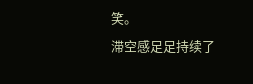笑。
滞空感足足持续了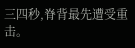三四秒,脊背最先遭受重击。